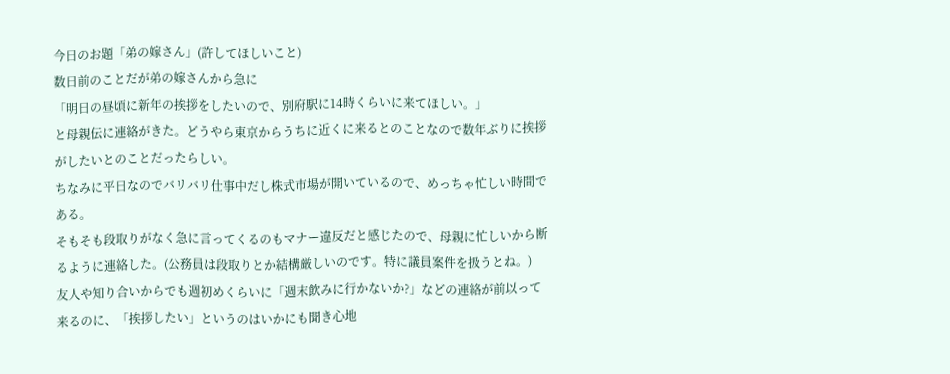今日のお題「弟の嫁さん」(許してほしいこと)
数日前のことだが弟の嫁さんから急に
「明日の昼頃に新年の挨拶をしたいので、別府駅に14時くらいに来てほしい。」
と母親伝に連絡がきた。どうやら東京からうちに近くに来るとのことなので数年ぶりに挨拶がしたいとのことだったらしい。
ちなみに平日なのでバリバリ仕事中だし株式市場が開いているので、めっちゃ忙しい時間である。
そもそも段取りがなく急に言ってくるのもマナー違反だと感じたので、母親に忙しいから断るように連絡した。(公務員は段取りとか結構厳しいのです。特に議員案件を扱うとね。)
友人や知り合いからでも週初めくらいに「週末飲みに行かないか?」などの連絡が前以って来るのに、「挨拶したい」というのはいかにも聞き心地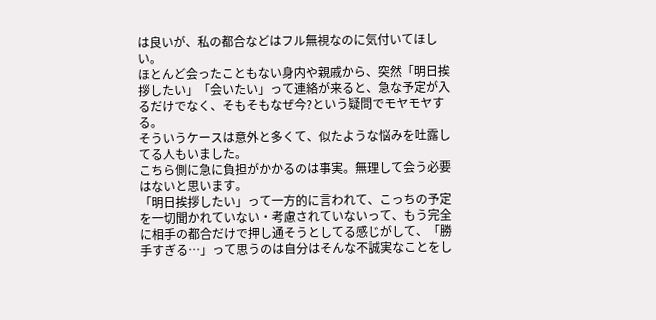は良いが、私の都合などはフル無視なのに気付いてほしい。
ほとんど会ったこともない身内や親戚から、突然「明日挨拶したい」「会いたい」って連絡が来ると、急な予定が入るだけでなく、そもそもなぜ今?という疑問でモヤモヤする。
そういうケースは意外と多くて、似たような悩みを吐露してる人もいました。
こちら側に急に負担がかかるのは事実。無理して会う必要はないと思います。
「明日挨拶したい」って一方的に言われて、こっちの予定を一切聞かれていない・考慮されていないって、もう完全に相手の都合だけで押し通そうとしてる感じがして、「勝手すぎる…」って思うのは自分はそんな不誠実なことをし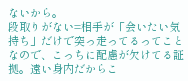ないから。
段取りがない=相手が「会いたい気持ち」だけで突っ走ってるってことなので、こっちに配慮が欠けてる証拠。遠い身内だからこ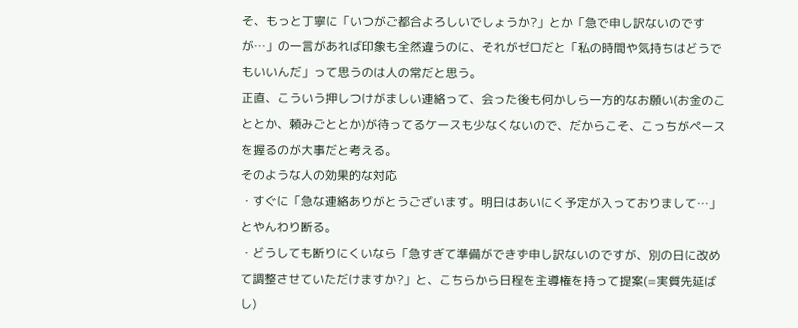そ、もっと丁寧に「いつがご都合よろしいでしょうか?」とか「急で申し訳ないのですが…」の一言があれば印象も全然違うのに、それがゼロだと「私の時間や気持ちはどうでもいいんだ」って思うのは人の常だと思う。
正直、こういう押しつけがましい連絡って、会った後も何かしら一方的なお願い(お金のこととか、頼みごととか)が待ってるケースも少なくないので、だからこそ、こっちがペースを握るのが大事だと考える。
そのような人の効果的な対応
・すぐに「急な連絡ありがとうございます。明日はあいにく予定が入っておりまして…」とやんわり断る。
・どうしても断りにくいなら「急すぎて準備ができず申し訳ないのですが、別の日に改めて調整させていただけますか?」と、こちらから日程を主導権を持って提案(=実質先延ばし)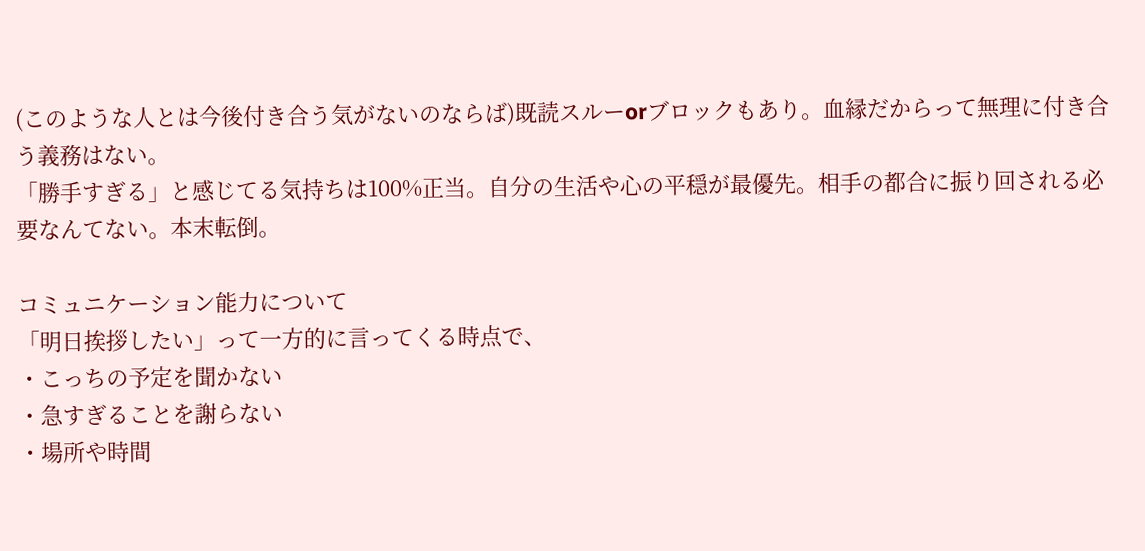(このような人とは今後付き合う気がないのならば)既読スルーorブロックもあり。血縁だからって無理に付き合う義務はない。
「勝手すぎる」と感じてる気持ちは100%正当。自分の生活や心の平穏が最優先。相手の都合に振り回される必要なんてない。本末転倒。

コミュニケーション能力について
「明日挨拶したい」って一方的に言ってくる時点で、
・こっちの予定を聞かない
・急すぎることを謝らない
・場所や時間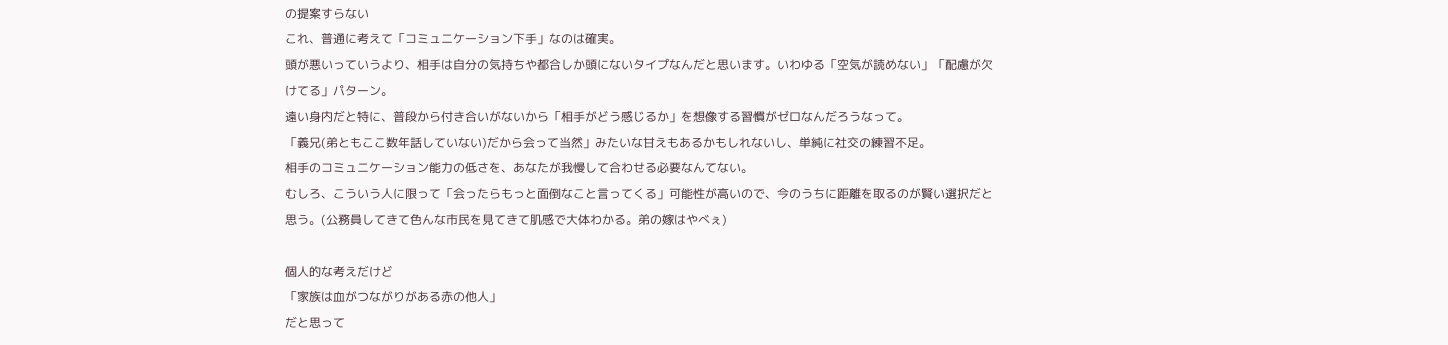の提案すらない
これ、普通に考えて「コミュニケーション下手」なのは確実。
頭が悪いっていうより、相手は自分の気持ちや都合しか頭にないタイプなんだと思います。いわゆる「空気が読めない」「配慮が欠けてる」パターン。
遠い身内だと特に、普段から付き合いがないから「相手がどう感じるか」を想像する習慣がゼロなんだろうなって。
「義兄(弟ともここ数年話していない)だから会って当然」みたいな甘えもあるかもしれないし、単純に社交の練習不足。
相手のコミュニケーション能力の低さを、あなたが我慢して合わせる必要なんてない。
むしろ、こういう人に限って「会ったらもっと面倒なこと言ってくる」可能性が高いので、今のうちに距離を取るのが賢い選択だと思う。(公務員してきて色んな市民を見てきて肌感で大体わかる。弟の嫁はやべぇ)

個人的な考えだけど
「家族は血がつながりがある赤の他人」
だと思って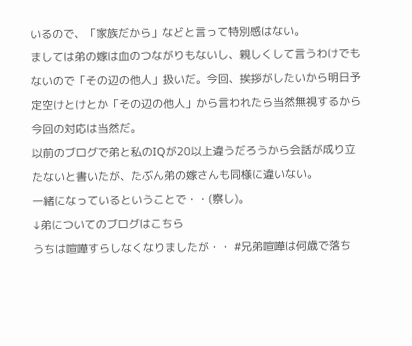いるので、「家族だから」などと言って特別感はない。
ましては弟の嫁は血のつながりもないし、親しくして言うわけでもないので「その辺の他人」扱いだ。今回、挨拶がしたいから明日予定空けとけとか「その辺の他人」から言われたら当然無視するから今回の対応は当然だ。
以前のブログで弟と私のIQが20以上違うだろうから会話が成り立たないと書いたが、たぶん弟の嫁さんも同様に違いない。
一緒になっているということで・・(察し)。
↓弟についてのブログはこちら
うちは喧嘩すらしなくなりましたが・・ #兄弟喧嘩は何歳で落ち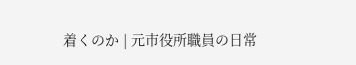着くのか | 元市役所職員の日常